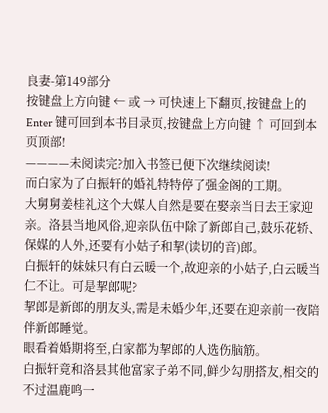良妻-第149部分
按键盘上方向键 ← 或 → 可快速上下翻页,按键盘上的 Enter 键可回到本书目录页,按键盘上方向键 ↑ 可回到本页顶部!
————未阅读完?加入书签已便下次继续阅读!
而白家为了白振轩的婚礼特特停了强金阁的工期。
大舅舅姜桂礼这个大媒人自然是要在娶亲当日去王家迎亲。洛县当地风俗,迎亲队伍中除了新郎自己,鼓乐花轿、保媒的人外,还要有小姑子和挈(读切的音)郎。
白振轩的妹妹只有白云暖一个,故迎亲的小姑子,白云暖当仁不让。可是挈郎呢?
挈郎是新郎的朋友头,需是未婚少年,还要在迎亲前一夜陪伴新郎睡觉。
眼看着婚期将至,白家都为挈郎的人选伤脑筋。
白振轩竟和洛县其他富家子弟不同,鲜少勾朋搭友,相交的不过温鹿鸣一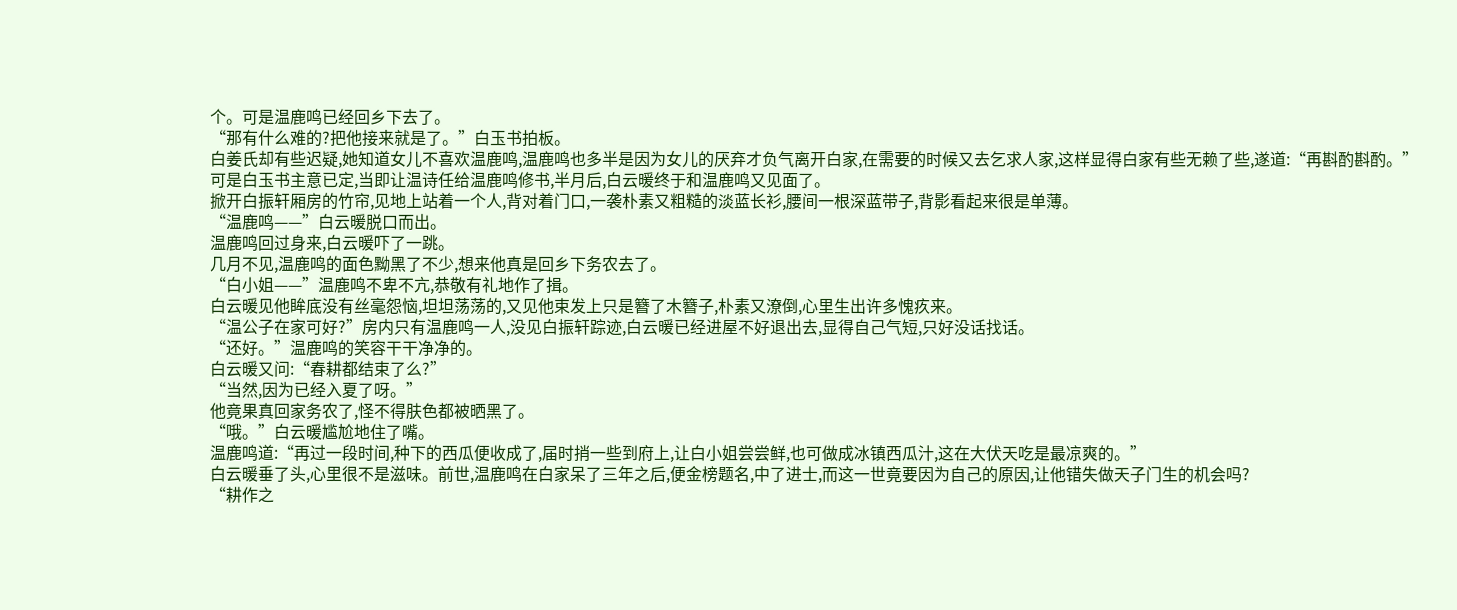个。可是温鹿鸣已经回乡下去了。
“那有什么难的?把他接来就是了。”白玉书拍板。
白姜氏却有些迟疑,她知道女儿不喜欢温鹿鸣,温鹿鸣也多半是因为女儿的厌弃才负气离开白家,在需要的时候又去乞求人家,这样显得白家有些无赖了些,遂道:“再斟酌斟酌。”
可是白玉书主意已定,当即让温诗任给温鹿鸣修书,半月后,白云暖终于和温鹿鸣又见面了。
掀开白振轩厢房的竹帘,见地上站着一个人,背对着门口,一袭朴素又粗糙的淡蓝长衫,腰间一根深蓝带子,背影看起来很是单薄。
“温鹿鸣——”白云暖脱口而出。
温鹿鸣回过身来,白云暖吓了一跳。
几月不见,温鹿鸣的面色黝黑了不少,想来他真是回乡下务农去了。
“白小姐——”温鹿鸣不卑不亢,恭敬有礼地作了揖。
白云暖见他眸底没有丝毫怨恼,坦坦荡荡的,又见他束发上只是簪了木簪子,朴素又潦倒,心里生出许多愧疚来。
“温公子在家可好?”房内只有温鹿鸣一人,没见白振轩踪迹,白云暖已经进屋不好退出去,显得自己气短,只好没话找话。
“还好。”温鹿鸣的笑容干干净净的。
白云暖又问:“春耕都结束了么?”
“当然,因为已经入夏了呀。”
他竟果真回家务农了,怪不得肤色都被晒黑了。
“哦。”白云暖尴尬地住了嘴。
温鹿鸣道:“再过一段时间,种下的西瓜便收成了,届时捎一些到府上,让白小姐尝尝鲜,也可做成冰镇西瓜汁,这在大伏天吃是最凉爽的。”
白云暖垂了头,心里很不是滋味。前世,温鹿鸣在白家呆了三年之后,便金榜题名,中了进士,而这一世竟要因为自己的原因,让他错失做天子门生的机会吗?
“耕作之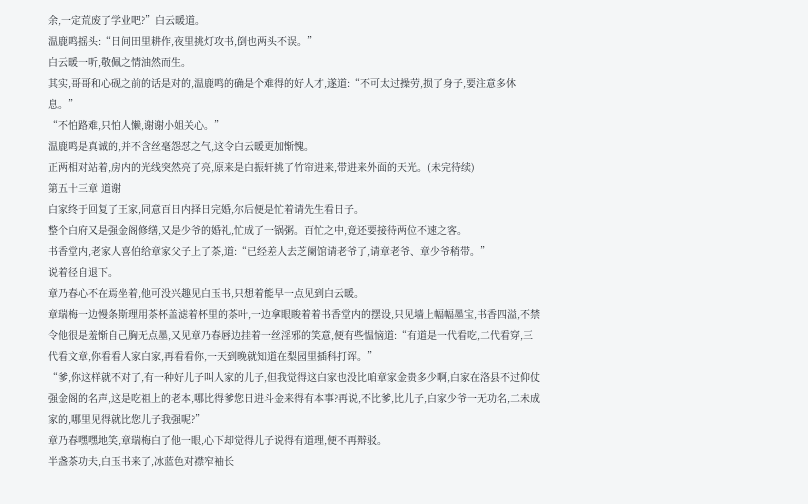余,一定荒废了学业吧?”白云暖道。
温鹿鸣摇头:“日间田里耕作,夜里挑灯攻书,倒也两头不误。”
白云暖一听,敬佩之情油然而生。
其实,哥哥和心砚之前的话是对的,温鹿鸣的确是个难得的好人才,遂道:“不可太过操劳,损了身子,要注意多休息。”
“不怕路难,只怕人懒,谢谢小姐关心。”
温鹿鸣是真诚的,并不含丝毫怨怼之气,这令白云暖更加惭愧。
正两相对站着,房内的光线突然亮了亮,原来是白振轩挑了竹帘进来,带进来外面的天光。(未完待续)
第五十三章 道谢
白家终于回复了王家,同意百日内择日完婚,尔后便是忙着请先生看日子。
整个白府又是强金阁修缮,又是少爷的婚礼,忙成了一锅粥。百忙之中,竟还要接待两位不速之客。
书香堂内,老家人喜伯给章家父子上了茶,道:“已经差人去芝阑馆请老爷了,请章老爷、章少爷稍带。”
说着径自退下。
章乃春心不在焉坐着,他可没兴趣见白玉书,只想着能早一点见到白云暖。
章瑞梅一边慢条斯理用茶杯盖滤着杯里的茶叶,一边拿眼睃着着书香堂内的摆设,只见墙上幅幅墨宝,书香四溢,不禁令他很是羞惭自己胸无点墨,又见章乃春唇边挂着一丝淫邪的笑意,便有些愠恼道:“有道是一代看吃,二代看穿,三代看文章,你看看人家白家,再看看你,一天到晚就知道在梨园里插科打诨。”
“爹,你这样就不对了,有一种好儿子叫人家的儿子,但我觉得这白家也没比咱章家金贵多少啊,白家在洛县不过仰仗强金阁的名声,这是吃祖上的老本,哪比得爹您日进斗金来得有本事?再说,不比爹,比儿子,白家少爷一无功名,二未成家的,哪里见得就比您儿子我强呢?”
章乃春嘿嘿地笑,章瑞梅白了他一眼,心下却觉得儿子说得有道理,便不再辩驳。
半盏茶功夫,白玉书来了,冰蓝色对襟窄袖长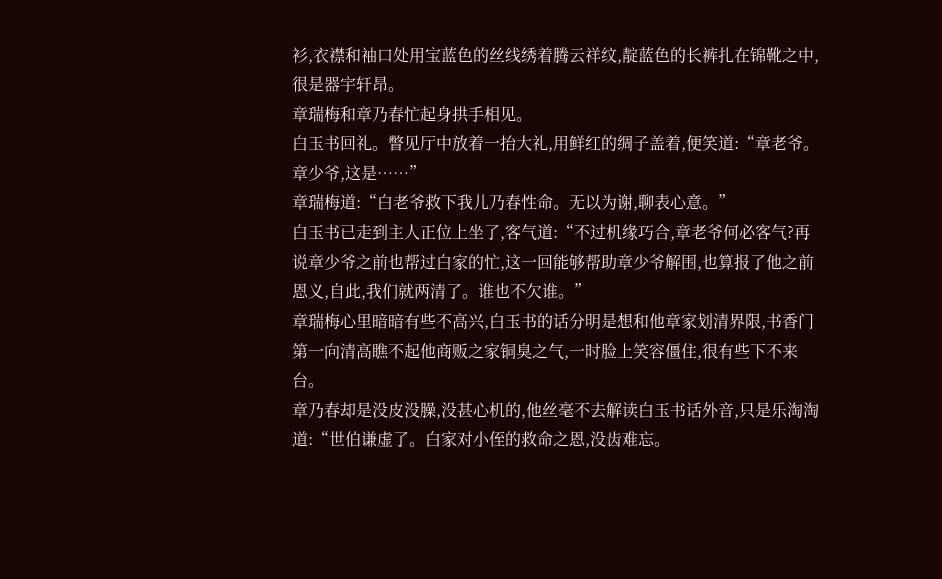衫,衣襟和袖口处用宝蓝色的丝线绣着腾云祥纹,靛蓝色的长裤扎在锦靴之中,很是器宇轩昂。
章瑞梅和章乃春忙起身拱手相见。
白玉书回礼。瞥见厅中放着一抬大礼,用鲜红的绸子盖着,便笑道:“章老爷。章少爷,这是……”
章瑞梅道:“白老爷救下我儿乃春性命。无以为谢,聊表心意。”
白玉书已走到主人正位上坐了,客气道:“不过机缘巧合,章老爷何必客气?再说章少爷之前也帮过白家的忙,这一回能够帮助章少爷解围,也算报了他之前恩义,自此,我们就两清了。谁也不欠谁。”
章瑞梅心里暗暗有些不高兴,白玉书的话分明是想和他章家划清界限,书香门第一向清高瞧不起他商贩之家铜臭之气,一时脸上笑容僵住,很有些下不来台。
章乃春却是没皮没臊,没甚心机的,他丝毫不去解读白玉书话外音,只是乐淘淘道:“世伯谦虚了。白家对小侄的救命之恩,没齿难忘。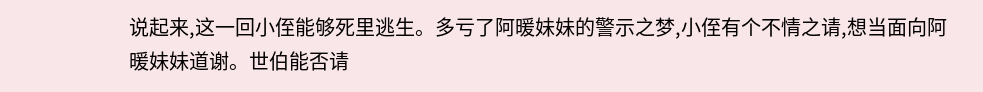说起来,这一回小侄能够死里逃生。多亏了阿暖妹妹的警示之梦,小侄有个不情之请,想当面向阿暖妹妹道谢。世伯能否请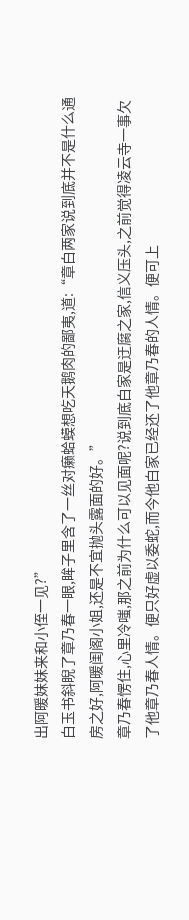出阿暖妹妹来和小侄一见?”
白玉书斜睨了章乃春一眼,眸子里含了一丝对癞蛤蟆想吃天鹅肉的鄙夷,道:“章白两家说到底并不是什么通房之好,阿暖闺阁小姐,还是不宜抛头露面的好。”
章乃春愣住,心里冷嗤,那之前为什么可以见面呢?说到底白家是迂腐之家,信义压头,之前觉得凌云寺一事欠了他章乃春人情。便只好虚以委蛇,而今他白家已经还了他章乃春的人情。便可上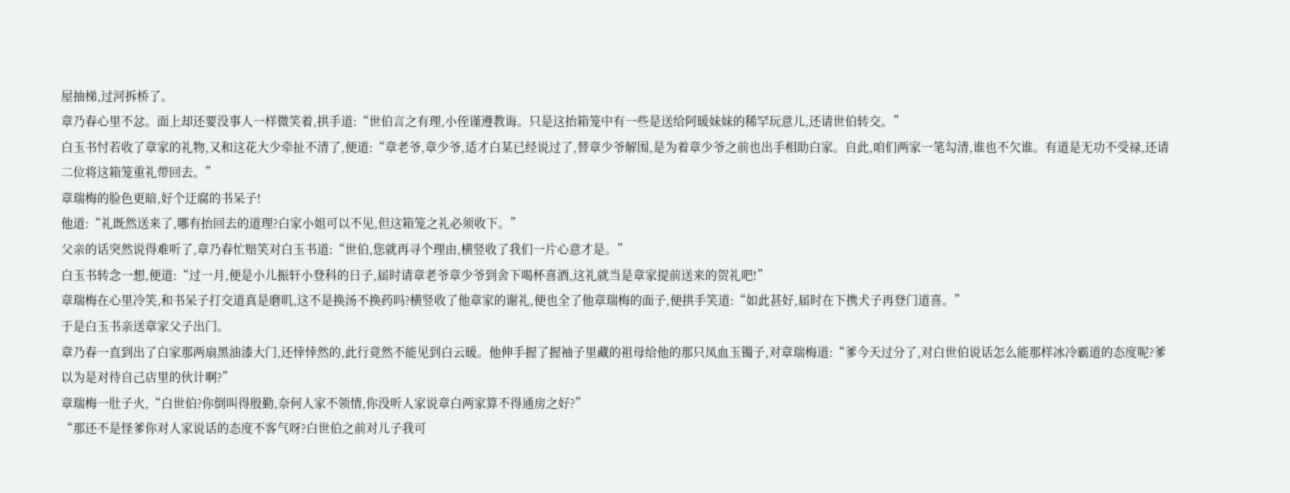屋抽梯,过河拆桥了。
章乃春心里不忿。面上却还要没事人一样微笑着,拱手道:“世伯言之有理,小侄谨遵教诲。只是这抬箱笼中有一些是送给阿暖妹妹的稀罕玩意儿,还请世伯转交。”
白玉书忖若收了章家的礼物,又和这花大少牵扯不清了,便道:“章老爷,章少爷,适才白某已经说过了,替章少爷解围,是为着章少爷之前也出手相助白家。自此,咱们两家一笔勾清,谁也不欠谁。有道是无功不受禄,还请二位将这箱笼重礼带回去。”
章瑞梅的脸色更暗,好个迂腐的书呆子!
他道:“礼既然送来了,哪有抬回去的道理?白家小姐可以不见,但这箱笼之礼必须收下。”
父亲的话突然说得难听了,章乃春忙赔笑对白玉书道:“世伯,您就再寻个理由,横竖收了我们一片心意才是。”
白玉书转念一想,便道:“过一月,便是小儿振轩小登科的日子,届时请章老爷章少爷到舍下喝杯喜酒,这礼就当是章家提前送来的贺礼吧!”
章瑞梅在心里冷笑,和书呆子打交道真是磨叽,这不是换汤不换药吗?横竖收了他章家的谢礼,便也全了他章瑞梅的面子,便拱手笑道:“如此甚好,届时在下携犬子再登门道喜。”
于是白玉书亲送章家父子出门。
章乃春一直到出了白家那两扇黑油漆大门,还悻悻然的,此行竟然不能见到白云暖。他伸手握了握袖子里藏的祖母给他的那只凤血玉镯子,对章瑞梅道:“爹今天过分了,对白世伯说话怎么能那样冰冷霸道的态度呢?爹以为是对待自己店里的伙计啊?”
章瑞梅一肚子火,“白世伯?你倒叫得殷勤,奈何人家不领情,你没听人家说章白两家算不得通房之好?”
“那还不是怪爹你对人家说话的态度不客气呀?白世伯之前对儿子我可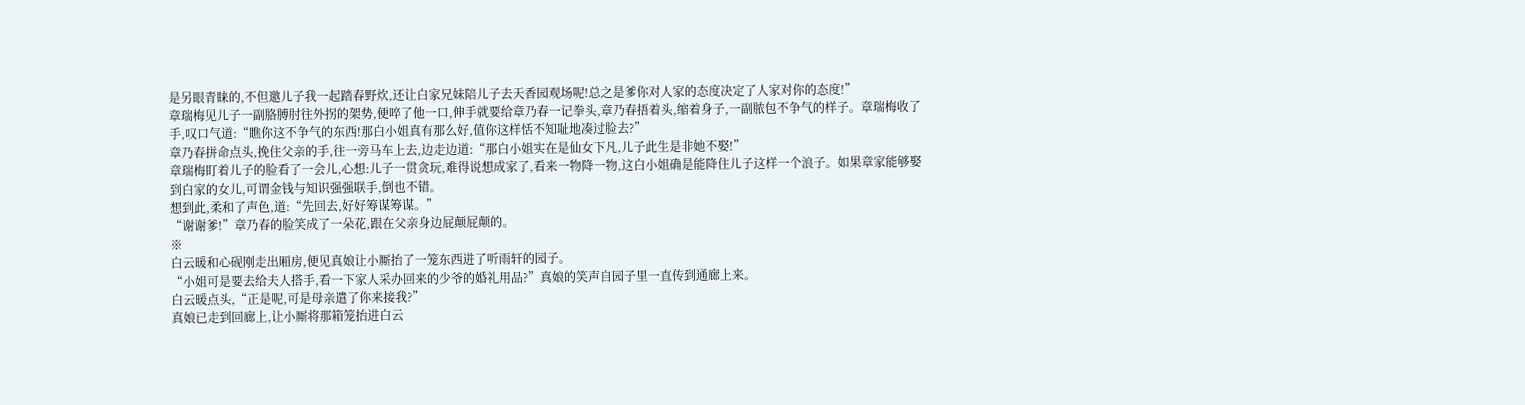是另眼青睐的,不但邀儿子我一起踏春野炊,还让白家兄妹陪儿子去天香园观场呢!总之是爹你对人家的态度决定了人家对你的态度!”
章瑞梅见儿子一副胳膊肘往外拐的架势,便啐了他一口,伸手就要给章乃春一记拳头,章乃春捂着头,缩着身子,一副脓包不争气的样子。章瑞梅收了手,叹口气道:“瞧你这不争气的东西!那白小姐真有那么好,值你这样恬不知耻地凑过脸去?”
章乃春拼命点头,挽住父亲的手,往一旁马车上去,边走边道:“那白小姐实在是仙女下凡,儿子此生是非她不娶!”
章瑞梅盯着儿子的脸看了一会儿,心想:儿子一贯贪玩,难得说想成家了,看来一物降一物,这白小姐确是能降住儿子这样一个浪子。如果章家能够娶到白家的女儿,可谓金钱与知识强强联手,倒也不错。
想到此,柔和了声色,道:“先回去,好好筹谋筹谋。”
“谢谢爹!”章乃春的脸笑成了一朵花,跟在父亲身边屁颠屁颠的。
※
白云暖和心砚刚走出厢房,便见真娘让小厮抬了一笼东西进了听雨轩的园子。
“小姐可是要去给夫人搭手,看一下家人采办回来的少爷的婚礼用品?”真娘的笑声自园子里一直传到通廊上来。
白云暖点头,“正是呢,可是母亲遣了你来接我?”
真娘已走到回廊上,让小厮将那箱笼抬进白云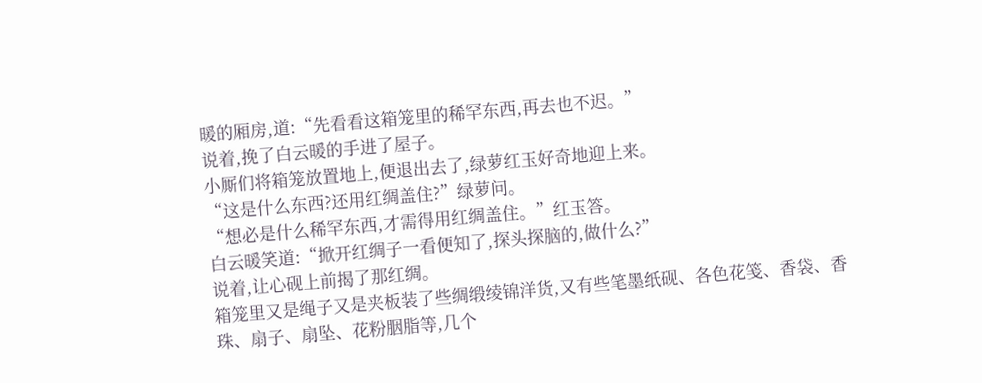暖的厢房,道:“先看看这箱笼里的稀罕东西,再去也不迟。”
说着,挽了白云暖的手进了屋子。
小厮们将箱笼放置地上,便退出去了,绿萝红玉好奇地迎上来。
“这是什么东西?还用红绸盖住?”绿萝问。
“想必是什么稀罕东西,才需得用红绸盖住。”红玉答。
白云暖笑道:“掀开红绸子一看便知了,探头探脑的,做什么?”
说着,让心砚上前揭了那红绸。
箱笼里又是绳子又是夹板装了些绸缎绫锦洋货,又有些笔墨纸砚、各色花笺、香袋、香珠、扇子、扇坠、花粉胭脂等,几个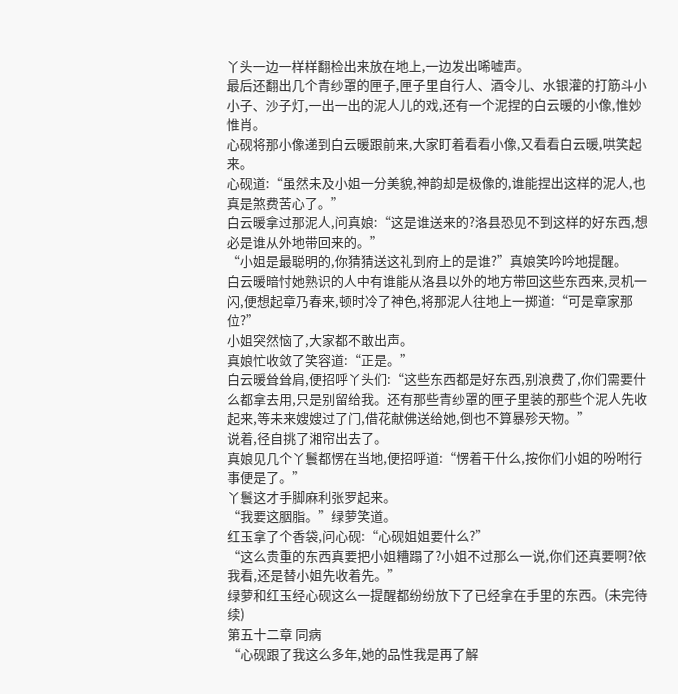丫头一边一样样翻检出来放在地上,一边发出唏嘘声。
最后还翻出几个青纱罩的匣子,匣子里自行人、酒令儿、水银灌的打筋斗小小子、沙子灯,一出一出的泥人儿的戏,还有一个泥捏的白云暖的小像,惟妙惟肖。
心砚将那小像递到白云暖跟前来,大家盯着看看小像,又看看白云暖,哄笑起来。
心砚道:“虽然未及小姐一分美貌,神韵却是极像的,谁能捏出这样的泥人,也真是煞费苦心了。”
白云暖拿过那泥人,问真娘:“这是谁送来的?洛县恐见不到这样的好东西,想必是谁从外地带回来的。”
“小姐是最聪明的,你猜猜送这礼到府上的是谁?”真娘笑吟吟地提醒。
白云暖暗忖她熟识的人中有谁能从洛县以外的地方带回这些东西来,灵机一闪,便想起章乃春来,顿时冷了神色,将那泥人往地上一掷道:“可是章家那位?”
小姐突然恼了,大家都不敢出声。
真娘忙收敛了笑容道:“正是。”
白云暖耸耸肩,便招呼丫头们:“这些东西都是好东西,别浪费了,你们需要什么都拿去用,只是别留给我。还有那些青纱罩的匣子里装的那些个泥人先收起来,等未来嫂嫂过了门,借花献佛送给她,倒也不算暴殄天物。”
说着,径自挑了湘帘出去了。
真娘见几个丫鬟都愣在当地,便招呼道:“愣着干什么,按你们小姐的吩咐行事便是了。”
丫鬟这才手脚麻利张罗起来。
“我要这胭脂。”绿萝笑道。
红玉拿了个香袋,问心砚:“心砚姐姐要什么?”
“这么贵重的东西真要把小姐糟蹋了?小姐不过那么一说,你们还真要啊?依我看,还是替小姐先收着先。”
绿萝和红玉经心砚这么一提醒都纷纷放下了已经拿在手里的东西。(未完待续)
第五十二章 同病
“心砚跟了我这么多年,她的品性我是再了解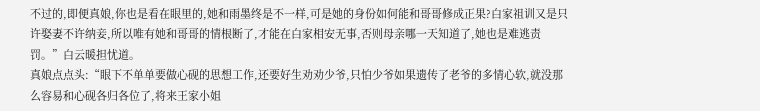不过的,即便真娘,你也是看在眼里的,她和雨墨终是不一样,可是她的身份如何能和哥哥修成正果?白家祖训又是只许娶妻不许纳妾,所以唯有她和哥哥的情根断了,才能在白家相安无事,否则母亲哪一天知道了,她也是难逃责罚。”白云暖担忧道。
真娘点点头:“眼下不单单要做心砚的思想工作,还要好生劝劝少爷,只怕少爷如果遗传了老爷的多情心软,就没那么容易和心砚各归各位了,将来王家小姐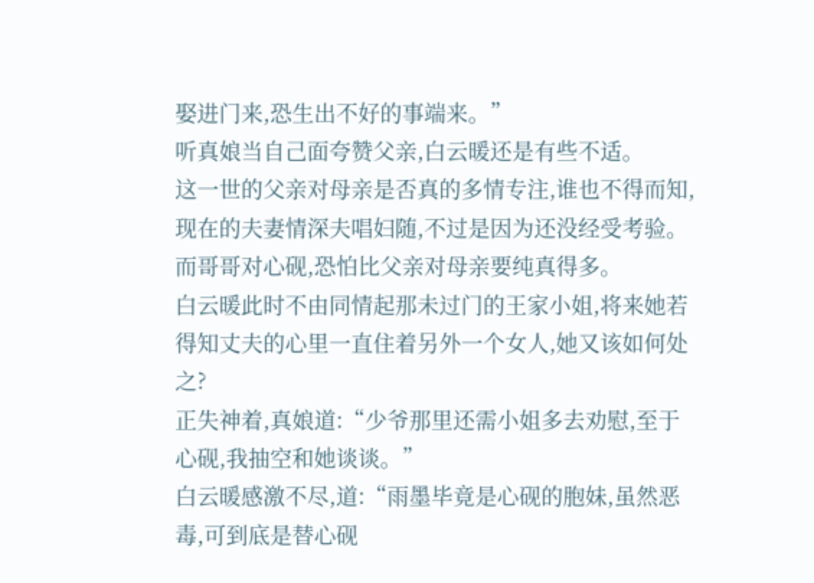娶进门来,恐生出不好的事端来。”
听真娘当自己面夸赞父亲,白云暖还是有些不适。
这一世的父亲对母亲是否真的多情专注,谁也不得而知,现在的夫妻情深夫唱妇随,不过是因为还没经受考验。而哥哥对心砚,恐怕比父亲对母亲要纯真得多。
白云暖此时不由同情起那未过门的王家小姐,将来她若得知丈夫的心里一直住着另外一个女人,她又该如何处之?
正失神着,真娘道:“少爷那里还需小姐多去劝慰,至于心砚,我抽空和她谈谈。”
白云暖感激不尽,道:“雨墨毕竟是心砚的胞妹,虽然恶毒,可到底是替心砚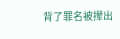背了罪名被撵出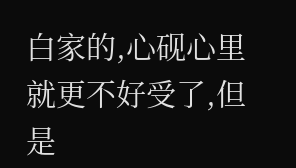白家的,心砚心里就更不好受了,但是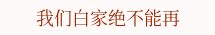我们白家绝不能再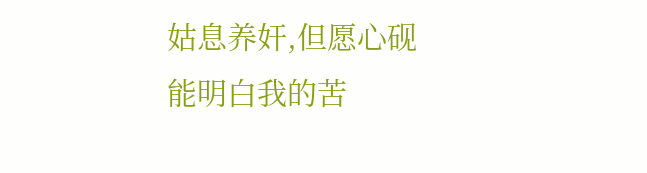姑息养奸,但愿心砚能明白我的苦